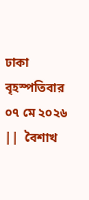ঢাকা     বৃহস্পতিবার   ০৭ মে ২০২৬ ||  বৈশাখ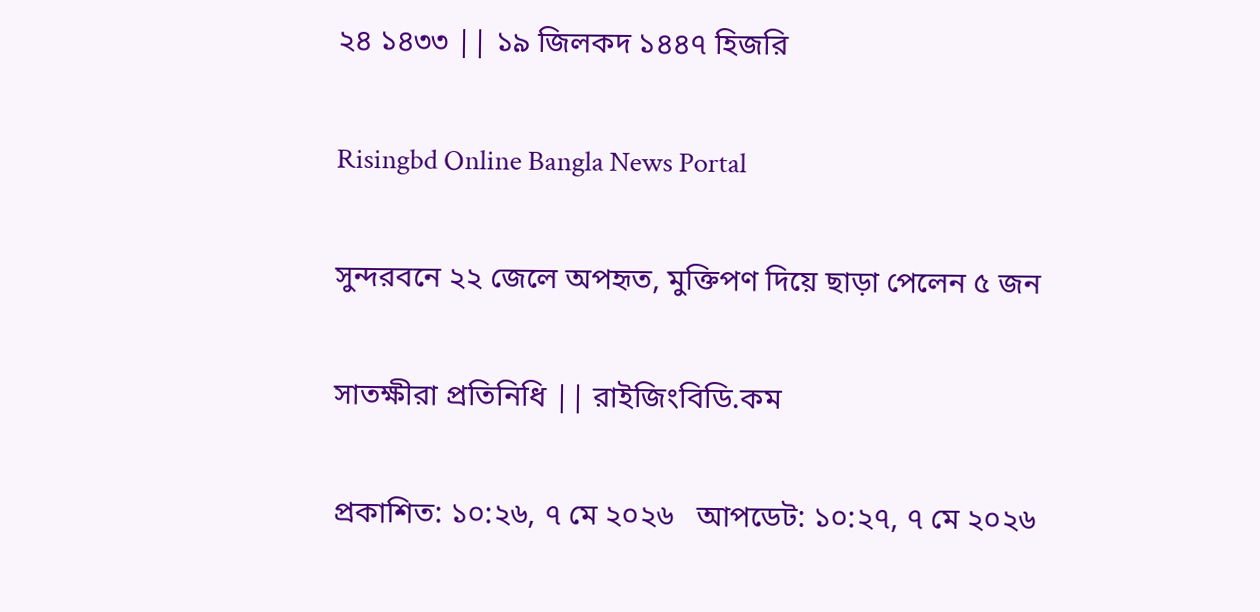২৪ ১৪৩৩ || ১৯ জিলকদ ১৪৪৭ হিজরি

Risingbd Online Bangla News Portal

সুন্দরবনে ২২ জেলে অপহৃত, মুক্তিপণ দিয়ে ছাড়া পেলেন ৫ জন

সাতক্ষীরা প্রতিনিধি || রাইজিংবিডি.কম

প্রকাশিত: ১০:২৬, ৭ মে ২০২৬   আপডেট: ১০:২৭, ৭ মে ২০২৬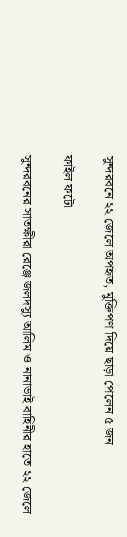সুন্দরবনে ২২ জেলে অপহৃত, মুক্তিপণ দিয়ে ছাড়া পেলেন ৫ জন

ফাইল ফটো

সুন্দরবনের সাতক্ষীরা রেঞ্জে জলদস্যু আলিম ও নানাভাই বাহিনীর হাতে ২২ জেলে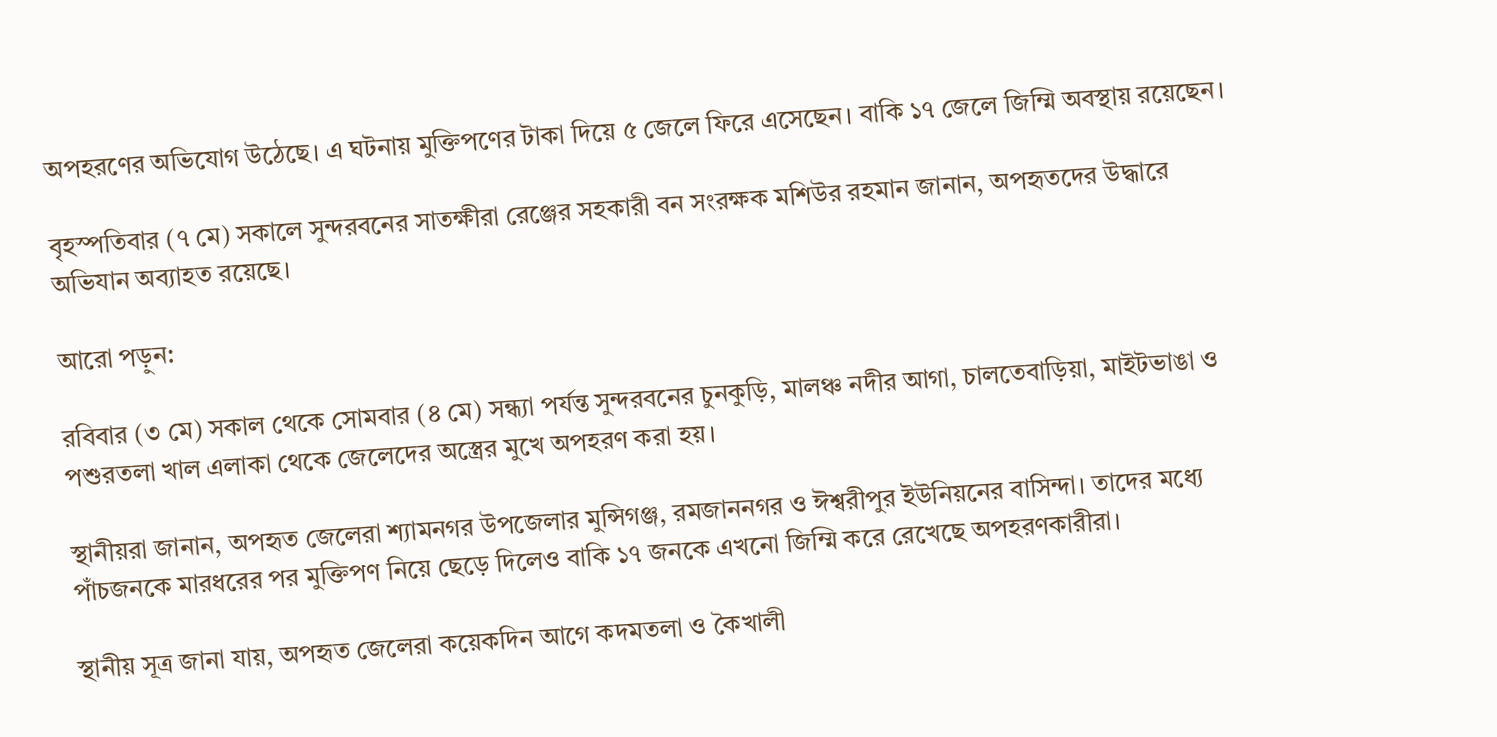অপহরণের অভিযোগ উঠেছে। এ ঘটনায় মুক্তিপণের টাকা দিয়ে ৫ জেলে ফিরে এসেছেন। বাকি ১৭ জেলে জিম্মি অবস্থায় রয়েছেন।

বৃহস্পতিবার (৭ মে) সকালে সুন্দরবনের সাতক্ষীরা রেঞ্জের সহকারী বন সংরক্ষক মশিউর রহমান জানান, অপহৃতদের উদ্ধারে অভিযান অব্যাহত রয়েছে।

আরো পড়ুন:

রবিবার (৩ মে) সকাল থেকে সোমবার (৪ মে) সন্ধ্যা পর্যন্ত সুন্দরবনের চুনকুড়ি, মালঞ্চ নদীর আগা, চালতেবাড়িয়া, মাইটভাঙা ও পশুরতলা খাল এলাকা থেকে জেলেদের অস্ত্রের মুখে অপহরণ করা হয়।

স্থানীয়রা জানান, অপহৃত জেলেরা শ্যামনগর উপজেলার মুন্সিগঞ্জ, রমজাননগর ও ঈশ্বরীপুর ইউনিয়নের বাসিন্দা। তাদের মধ্যে পাঁচজনকে মারধরের পর মুক্তিপণ নিয়ে ছেড়ে দিলেও বাকি ১৭ জনকে এখনো জিম্মি করে রেখেছে অপহরণকারীরা।

স্থানীয় সূত্র জানা যায়, অপহৃত জেলেরা কয়েকদিন আগে কদমতলা ও কৈখালী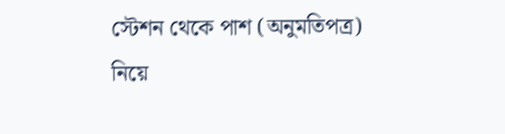স্টেশন থেকে পাশ (অনুমতিপত্র) নিয়ে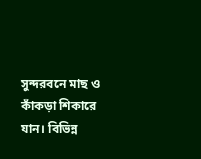সুন্দরবনে মাছ ও কাঁকড়া শিকারে যান। বিভিন্ন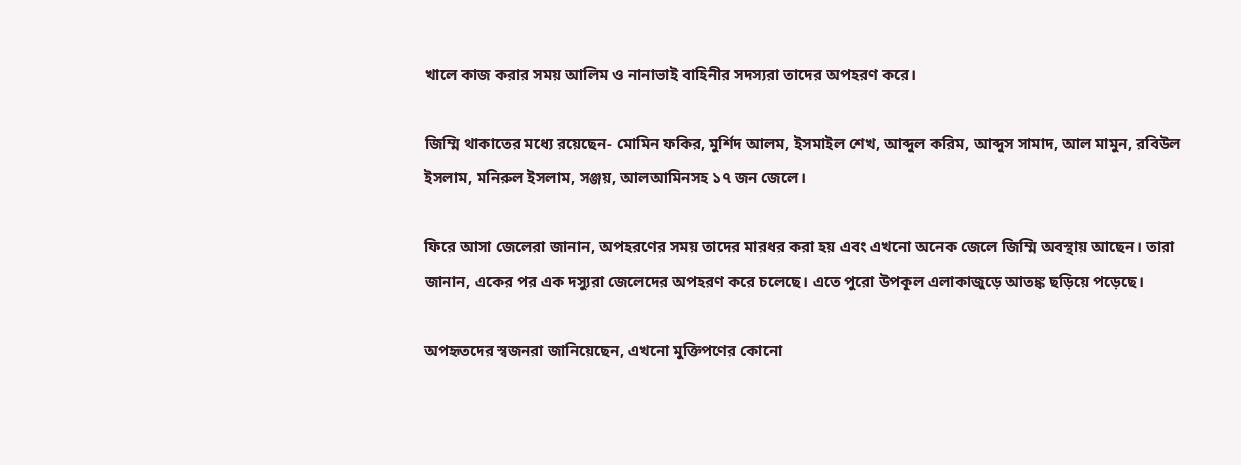খালে কাজ করার সময় আলিম ও নানাভাই বাহিনীর সদস্যরা তাদের অপহরণ করে।

জিম্মি থাকাতের মধ্যে রয়েছেন- মোমিন ফকির, মুর্শিদ আলম, ইসমাইল শেখ, আব্দুল করিম, আব্দুস সামাদ, আল মামুন, রবিউল ইসলাম, মনিরুল ইসলাম, সঞ্জয়, আলআমিনসহ ১৭ জন জেলে।

ফিরে আসা জেলেরা জানান, অপহরণের সময় তাদের মারধর করা হয় এবং এখনো অনেক জেলে জিম্মি অবস্থায় আছেন। তারা জানান, একের পর এক দস্যুরা জেলেদের অপহরণ করে চলেছে। এতে পুরো উপকূল এলাকাজুড়ে আতঙ্ক ছড়িয়ে পড়েছে।

অপহৃতদের স্বজনরা জানিয়েছেন, এখনো মুক্তিপণের কোনো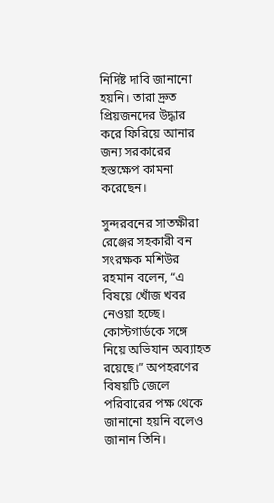নির্দিষ্ট দাবি জানানো হয়নি। তারা দ্রুত প্রিয়জনদের উদ্ধার করে ফিরিয়ে আনার জন্য সরকারের হস্তক্ষেপ কামনা করেছেন।

সুন্দরবনের সাতক্ষীরা রেঞ্জের সহকারী বন সংরক্ষক মশিউর রহমান বলেন, “এ বিষয়ে খোঁজ খবর নেওয়া হচ্ছে। কোস্টগার্ডকে সঙ্গে নিয়ে অভিযান অব্যাহত রয়েছে।” অপহরণের বিষয়টি জেলে পরিবারের পক্ষ থেকে জানানো হয়নি বলেও জানান তিনি।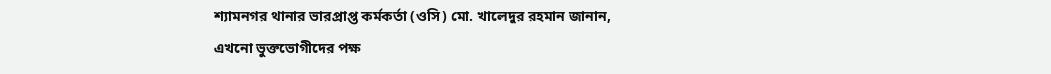শ্যামনগর থানার ভারপ্রাপ্ত কর্মকর্তা (ওসি) মো. খালেদুর রহমান জানান, এখনো ভুক্তভোগীদের পক্ষ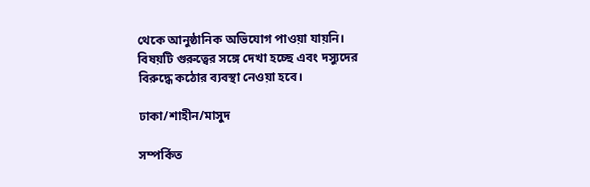থেকে আনুষ্ঠানিক অভিযোগ পাওয়া যায়নি। বিষয়টি গুরুত্বের সঙ্গে দেখা হচ্ছে এবং দস্যুদের বিরুদ্ধে কঠোর ব্যবস্থা নেওয়া হবে।

ঢাকা/শাহীন/মাসুদ

সম্পর্কিত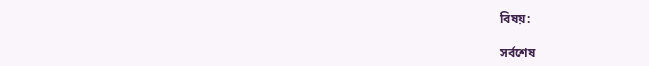বিষয়:

সর্বশেষ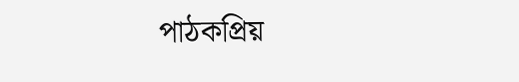পাঠকপ্রিয়